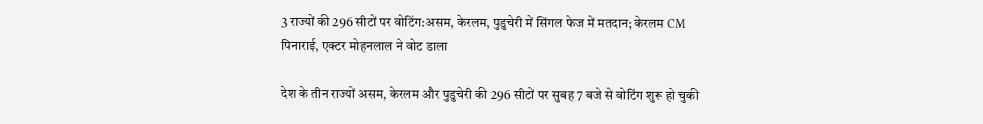3 राज्यों की 296 सीटों पर वोटिंग:असम, केरलम, पुडुचेरी में सिंगल फेज में मतदान; केरलम CM पिनाराई, एक्टर मोहनलाल ने वोट डाला

देश के तीन राज्यों असम, केरलम और पुडुचेरी की 296 सीटों पर सुबह 7 बजे से वोटिंग शुरू हो चुकी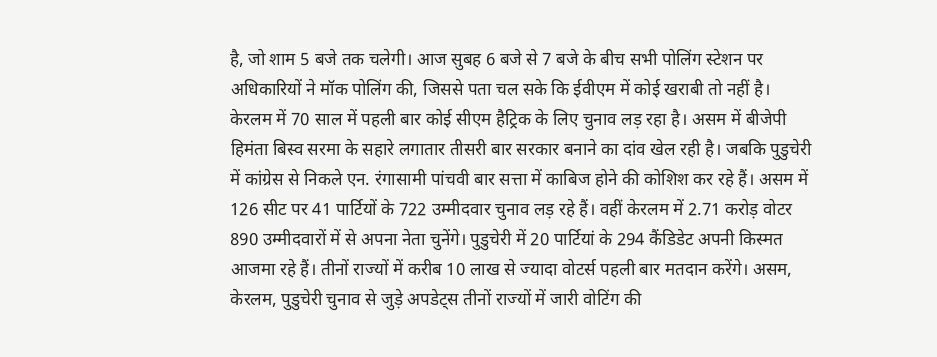है, जो शाम 5 बजे तक चलेगी। आज सुबह 6 बजे से 7 बजे के बीच सभी पोलिंग स्टेशन पर अधिकारियों ने मॉक पोलिंग की, जिससे पता चल सके कि ईवीएम में कोई खराबी तो नहीं है। केरलम में 70 साल में पहली बार कोई सीएम हैट्रिक के लिए चुनाव लड़ रहा है। असम में बीजेपी हिमंता बिस्व सरमा के सहारे लगातार तीसरी बार सरकार बनाने का दांव खेल रही है। जबकि पुडुचेरी में कांग्रेस से निकले एन. रंगासामी पांचवी बार सत्ता में काबिज होने की कोशिश कर रहे हैं। असम में 126 सीट पर 41 पार्टियों के 722 उम्मीदवार चुनाव लड़ रहे हैं। वहीं केरलम में 2.71 करोड़ वोटर 890 उम्मीदवारों में से अपना नेता चुनेंगे। पुडुचेरी में 20 पार्टियां के 294 कैंडिडेट अपनी किस्मत आजमा रहे हैं। तीनों राज्यों में करीब 10 लाख से ज्यादा वोटर्स पहली बार मतदान करेंगे। असम, केरलम, पुडुचेरी चुनाव से जुड़े अपडेट्स तीनों राज्यों में जारी वोटिंग की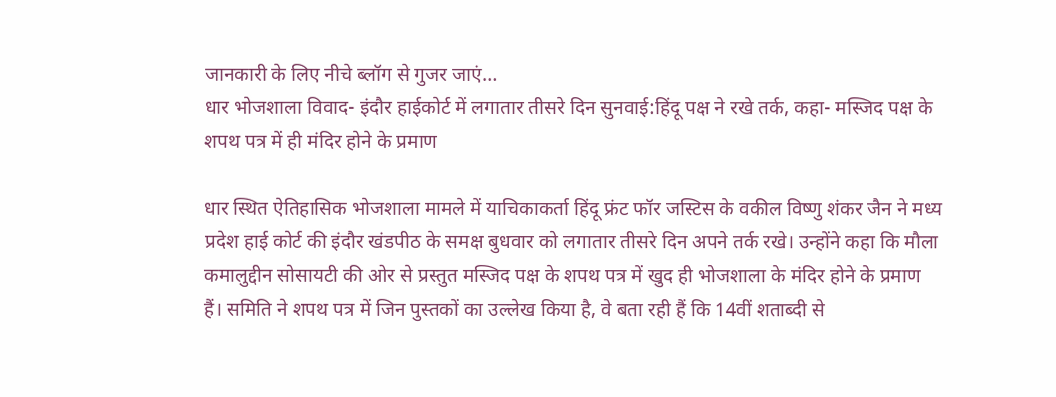जानकारी के लिए नीचे ब्लॉग से गुजर जाएं…
धार भोजशाला विवाद- इंदौर हाईकोर्ट में लगातार तीसरे दिन सुनवाई:हिंदू पक्ष ने रखे तर्क, कहा- मस्जिद पक्ष के शपथ पत्र में ही मंदिर होने के प्रमाण

धार स्थित ऐतिहासिक भोजशाला मामले में याचिकाकर्ता हिंदू फ्रंट फॉर जस्टिस के वकील विष्णु शंकर जैन ने मध्य प्रदेश हाई कोर्ट की इंदौर खंडपीठ के समक्ष बुधवार को लगातार तीसरे दिन अपने तर्क रखे। उन्होंने कहा कि मौला कमालुद्दीन सोसायटी की ओर से प्रस्तुत मस्जिद पक्ष के शपथ पत्र में खुद ही भोजशाला के मंदिर होने के प्रमाण हैं। समिति ने शपथ पत्र में जिन पुस्तकों का उल्लेख किया है, वे बता रही हैं कि 14वीं शताब्दी से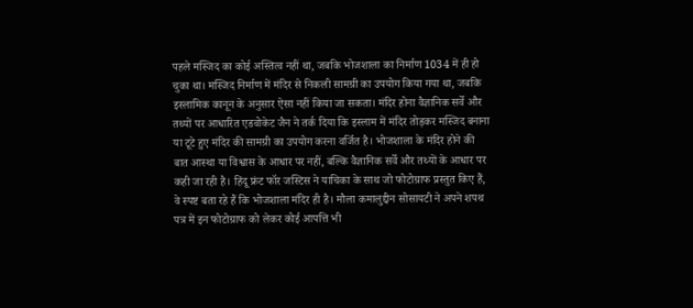पहले मस्जिद का कोई अस्तित्व नहीं था, जबकि भोजशाला का निर्माण 1034 में ही हो चुका था। मस्जिद निर्माण में मंदिर से निकली सामग्री का उपयोग किया गया था, जबकि इस्लामिक कानून के अनुसार ऐसा नहीं किया जा सकता। मंदिर होना वैज्ञानिक सर्वे और तथ्यों पर आधारित एडवोकेट जैन ने तर्क दिया कि इस्लाम में मंदिर तोड़कर मस्जिद बनाना या टूटे हुए मंदिर की सामग्री का उपयोग करना वर्जित है। भोजशाला के मंदिर होने की बात आस्था या विश्वास के आधार पर नहीं, बल्कि वैज्ञानिक सर्वे और तथ्यों के आधार पर कही जा रही है। हिंदू फ्रंट फॉर जस्टिस ने याचिका के साथ जो फोटोग्राफ प्रस्तुत किए हैं, वे स्पष्ट बता रहे हैं कि भोजशाला मंदिर ही है। मौला कमालुद्दीन सोसायटी ने अपने शपथ पत्र में इन फोटोग्राफ को लेकर कोई आपत्ति भी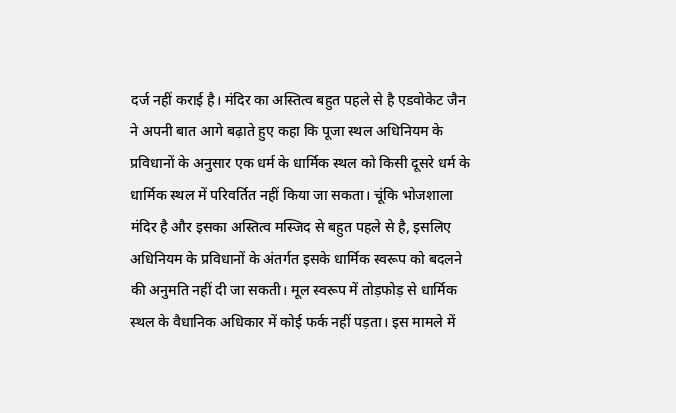दर्ज नहीं कराई है। मंदिर का अस्तित्व बहुत पहले से है एडवोकेट जैन ने अपनी बात आगे बढ़ाते हुए कहा कि पूजा स्थल अधिनियम के प्रविधानों के अनुसार एक धर्म के धार्मिक स्थल को किसी दूसरे धर्म के धार्मिक स्थल में परिवर्तित नहीं किया जा सकता। चूंकि भोजशाला मंदिर है और इसका अस्तित्व मस्जिद से बहुत पहले से है, इसलिए अधिनियम के प्रविधानों के अंतर्गत इसके धार्मिक स्वरूप को बदलने की अनुमति नहीं दी जा सकती। मूल स्वरूप में तोड़फोड़ से धार्मिक स्थल के वैधानिक अधिकार में कोई फर्क नहीं पड़ता। इस मामले में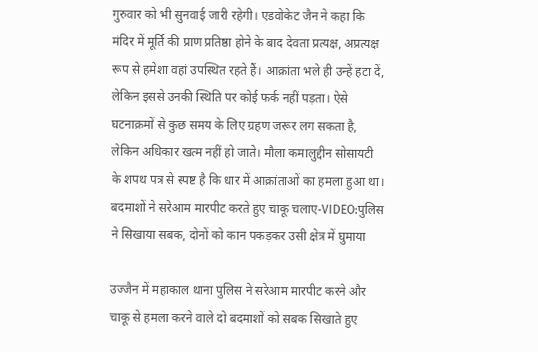गुरुवार को भी सुनवाई जारी रहेगी। एडवोकेट जैन ने कहा कि मंदिर में मूर्ति की प्राण प्रतिष्ठा होने के बाद देवता प्रत्यक्ष, अप्रत्यक्ष रूप से हमेशा वहां उपस्थित रहते हैं। आक्रांता भले ही उन्हें हटा दें, लेकिन इससे उनकी स्थिति पर कोई फर्क नहीं पड़ता। ऐसे घटनाक्रमों से कुछ समय के लिए ग्रहण जरूर लग सकता है, लेकिन अधिकार खत्म नहीं हो जाते। मौला कमालुद्दीन सोसायटी के शपथ पत्र से स्पष्ट है कि धार में आक्रांताओं का हमला हुआ था।
बदमाशों ने सरेआम मारपीट करते हुए चाकू चलाए-VIDEO:पुलिस ने सिखाया सबक, दोनों को कान पकड़कर उसी क्षेत्र में घुमाया

उज्जैन में महाकाल थाना पुलिस ने सरेआम मारपीट करने और चाकू से हमला करने वाले दो बदमाशों को सबक सिखाते हुए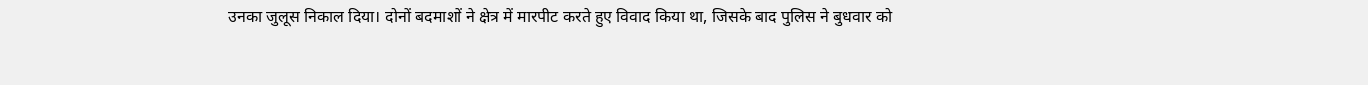उनका जुलूस निकाल दिया। दोनों बदमाशों ने क्षेत्र में मारपीट करते हुए विवाद किया था, जिसके बाद पुलिस ने बुधवार को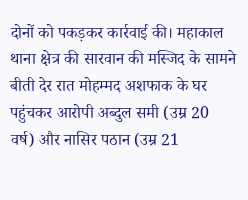दोनों को पकड़कर कार्रवाई की। महाकाल थाना क्षेत्र की सारवान की मस्जिद के सामने बीती देर रात मोहम्मद अशफाक के घर पहुंचकर आरोपी अब्दुल समी (उम्र 20 वर्ष) और नासिर पठान (उम्र 21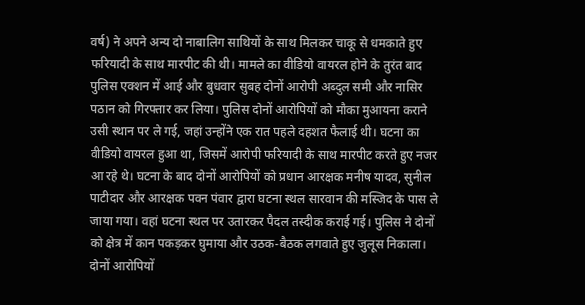वर्ष) ने अपने अन्य दो नाबालिग साथियों के साथ मिलकर चाकू से धमकाते हुए फरियादी के साथ मारपीट की थी। मामले का वीडियो वायरल होने के तुरंत बाद पुलिस एक्शन में आई और बुधवार सुबह दोनों आरोपी अब्दुल समी और नासिर पठान को गिरफ्तार कर लिया। पुलिस दोनों आरोपियों को मौका मुआयना कराने उसी स्थान पर ले गई, जहां उन्होंने एक रात पहले दहशत फैलाई थी। घटना का वीडियो वायरल हुआ था, जिसमें आरोपी फरियादी के साथ मारपीट करते हुए नजर आ रहे थे। घटना के बाद दोनों आरोपियों को प्रधान आरक्षक मनीष यादव, सुनील पाटीदार और आरक्षक पवन पंवार द्वारा घटना स्थल सारवान की मस्जिद के पास ले जाया गया। वहां घटना स्थल पर उतारकर पैदल तस्दीक कराई गई। पुलिस ने दोनों को क्षेत्र में कान पकड़कर घुमाया और उठक-बैठक लगवाते हुए जुलूस निकाला। दोनों आरोपियों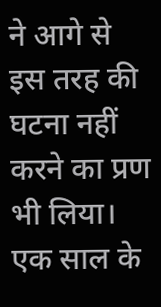ने आगे से इस तरह की घटना नहीं करने का प्रण भी लिया।
एक साल के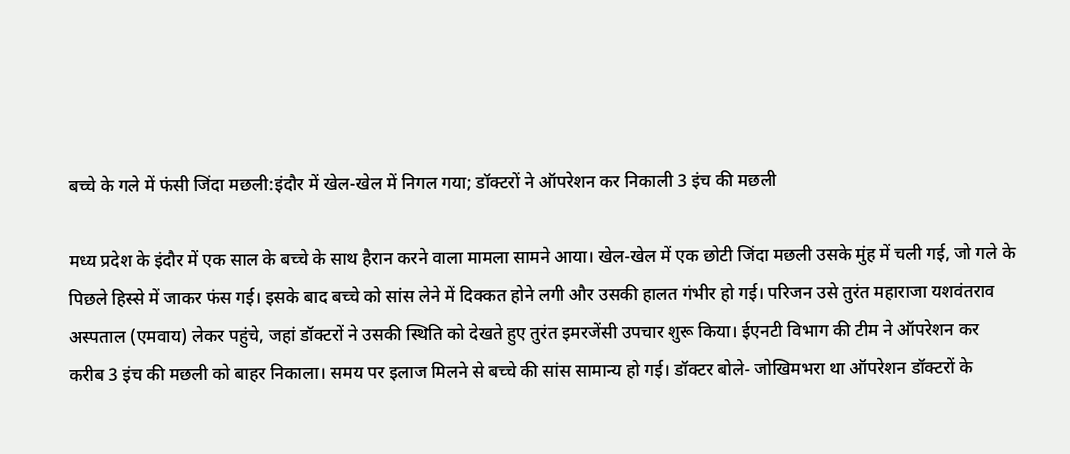बच्चे के गले में फंसी जिंदा मछली:इंदौर में खेल-खेल में निगल गया; डॉक्टरों ने ऑपरेशन कर निकाली 3 इंच की मछली

मध्य प्रदेश के इंदौर में एक साल के बच्चे के साथ हैरान करने वाला मामला सामने आया। खेल-खेल में एक छोटी जिंदा मछली उसके मुंह में चली गई, जो गले के पिछले हिस्से में जाकर फंस गई। इसके बाद बच्चे को सांस लेने में दिक्कत होने लगी और उसकी हालत गंभीर हो गई। परिजन उसे तुरंत महाराजा यशवंतराव अस्पताल (एमवाय) लेकर पहुंचे, जहां डॉक्टरों ने उसकी स्थिति को देखते हुए तुरंत इमरजेंसी उपचार शुरू किया। ईएनटी विभाग की टीम ने ऑपरेशन कर करीब 3 इंच की मछली को बाहर निकाला। समय पर इलाज मिलने से बच्चे की सांस सामान्य हो गई। डॉक्टर बोले- जोखिमभरा था ऑपरेशन डॉक्टरों के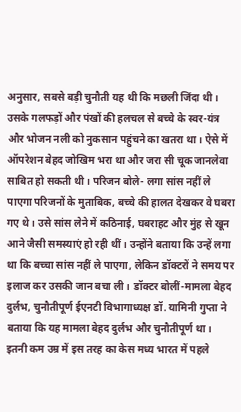अनुसार, सबसे बड़ी चुनौती यह थी कि मछली जिंदा थी। उसके गलफड़ों और पंखों की हलचल से बच्चे के स्वर-यंत्र और भोजन नली को नुकसान पहुंचने का खतरा था। ऐसे में ऑपरेशन बेहद जोखिम भरा था और जरा सी चूक जानलेवा साबित हो सकती थी। परिजन बोले- लगा सांस नहीं ले पाएगा परिजनों के मुताबिक, बच्चे की हालत देखकर वे घबरा गए थे। उसे सांस लेने में कठिनाई, घबराहट और मुंह से खून आने जैसी समस्याएं हो रही थीं। उन्होंने बताया कि उन्हें लगा था कि बच्चा सांस नहीं ले पाएगा, लेकिन डॉक्टरों ने समय पर इलाज कर उसकी जान बचा ली। डॉक्टर बोलीं-मामला बेहद दुर्लभ, चुनौतीपूर्ण ईएनटी विभागाध्यक्ष डॉ. यामिनी गुप्ता ने बताया कि यह मामला बेहद दुर्लभ और चुनौतीपूर्ण था। इतनी कम उम्र में इस तरह का केस मध्य भारत में पहले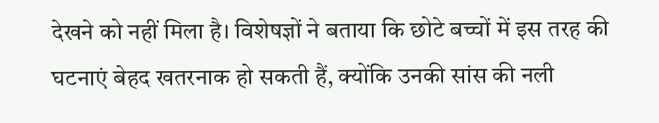देखने को नहीं मिला है। विशेषज्ञों ने बताया कि छोटे बच्चों में इस तरह की घटनाएं बेहद खतरनाक हो सकती हैं, क्योंकि उनकी सांस की नली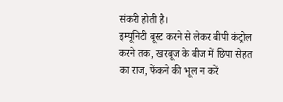संकरी होती है।
इम्यूनिटी बूस्ट करने से लेकर बीपी कंट्रोल करने तक, खरबूज के बीज में छिपा सेहत का राज, फेंकने की भूल न करें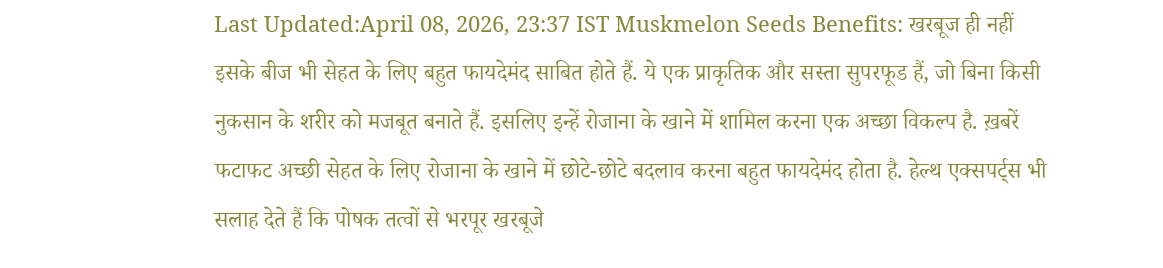Last Updated:April 08, 2026, 23:37 IST Muskmelon Seeds Benefits: खरबूज ही नहीं इसके बीज भी सेहत के लिए बहुत फायदेमंद साबित होते हैं. ये एक प्राकृतिक और सस्ता सुपरफूड हैं, जो बिना किसी नुकसान के शरीर को मजबूत बनाते हैं. इसलिए इन्हें रोजाना के खाने में शामिल करना एक अच्छा विकल्प है. ख़बरें फटाफट अच्छी सेहत के लिए रोजाना के खाने में छोटे-छोटे बदलाव करना बहुत फायदेमंद होता है. हेल्थ एक्सपर्ट्स भी सलाह देते हैं कि पोषक तत्वों से भरपूर खरबूजे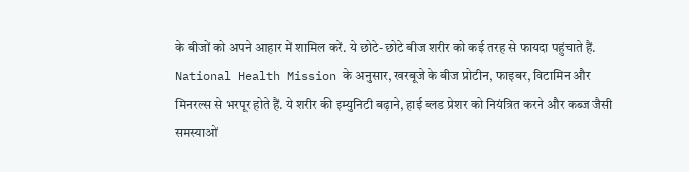के बीजों को अपने आहार में शामिल करें. ये छोटे-छोटे बीज शरीर को कई तरह से फायदा पहुंचाते हैं. National Health Mission के अनुसार, खरबूजे के बीज प्रोटीन, फाइबर, विटामिन और मिनरल्स से भरपूर होते हैं. ये शरीर की इम्युनिटी बढ़ाने, हाई ब्लड प्रेशर को नियंत्रित करने और कब्ज जैसी समस्याओं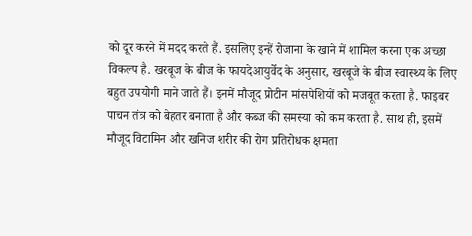को दूर करने में मदद करते हैं. इसलिए इन्हें रोजाना के खाने में शामिल करना एक अच्छा विकल्प है. खरबूज के बीज के फायदेआयुर्वेद के अनुसार, खरबूजे के बीज स्वास्थ्य के लिए बहुत उपयोगी माने जाते हैं। इनमें मौजूद प्रोटीन मांसपेशियों को मजबूत करता है. फाइबर पाचन तंत्र को बेहतर बनाता है और कब्ज की समस्या को कम करता है. साथ ही, इसमें मौजूद विटामिन और खनिज शरीर की रोग प्रतिरोधक क्षमता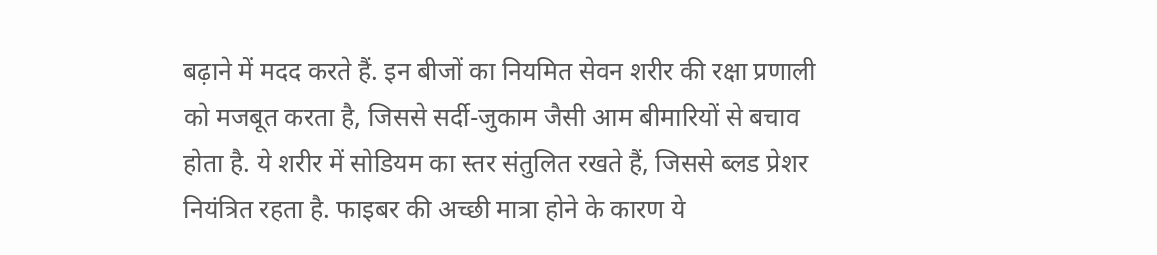बढ़ाने में मदद करते हैं. इन बीजों का नियमित सेवन शरीर की रक्षा प्रणाली को मजबूत करता है, जिससे सर्दी-जुकाम जैसी आम बीमारियों से बचाव होता है. ये शरीर में सोडियम का स्तर संतुलित रखते हैं, जिससे ब्लड प्रेशर नियंत्रित रहता है. फाइबर की अच्छी मात्रा होने के कारण ये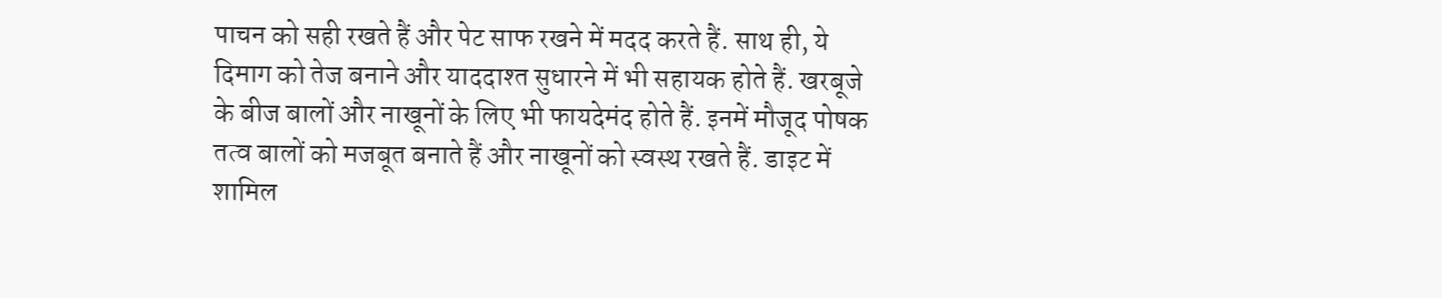पाचन को सही रखते हैं और पेट साफ रखने में मदद करते हैं. साथ ही, ये दिमाग को तेज बनाने और याददाश्त सुधारने में भी सहायक होते हैं. खरबूजे के बीज बालों और नाखूनों के लिए भी फायदेमंद होते हैं. इनमें मौजूद पोषक तत्व बालों को मजबूत बनाते हैं और नाखूनों को स्वस्थ रखते हैं. डाइट में शामिल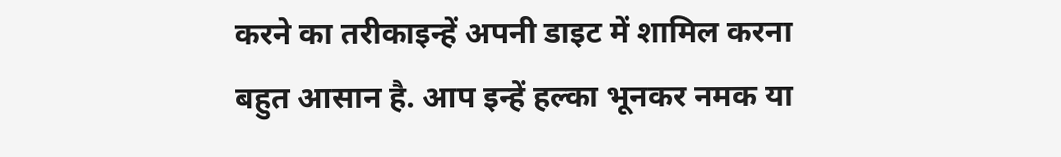करने का तरीकाइन्हें अपनी डाइट में शामिल करना बहुत आसान है. आप इन्हें हल्का भूनकर नमक या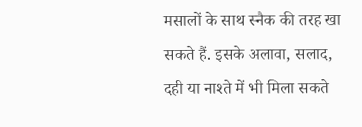मसालों के साथ स्नैक की तरह खा सकते हैं. इसके अलावा, सलाद, दही या नाश्ते में भी मिला सकते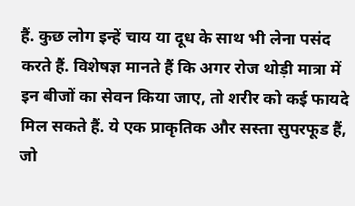हैं. कुछ लोग इन्हें चाय या दूध के साथ भी लेना पसंद करते हैं. विशेषज्ञ मानते हैं कि अगर रोज थोड़ी मात्रा में इन बीजों का सेवन किया जाए, तो शरीर को कई फायदे मिल सकते हैं. ये एक प्राकृतिक और सस्ता सुपरफूड हैं, जो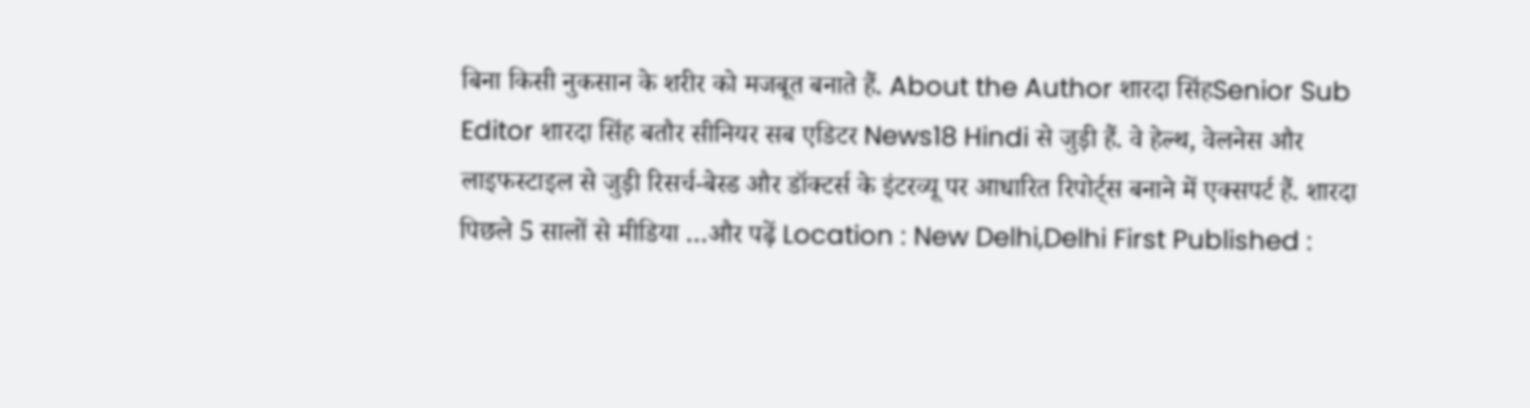बिना किसी नुकसान के शरीर को मजबूत बनाते हैं. About the Author शारदा सिंहSenior Sub Editor शारदा सिंह बतौर सीनियर सब एडिटर News18 Hindi से जुड़ी हैं. वे हेल्थ, वेलनेस और लाइफस्टाइल से जुड़ी रिसर्च-बेस्ड और डॉक्टर्स के इंटरव्यू पर आधारित रिपोर्ट्स बनाने में एक्सपर्ट हैं. शारदा पिछले 5 सालों से मीडिया …और पढ़ें Location : New Delhi,Delhi First Published :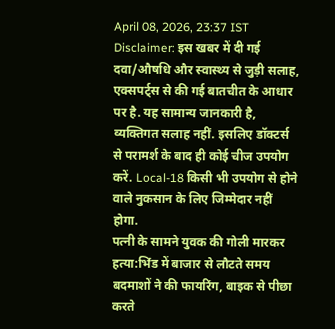April 08, 2026, 23:37 IST Disclaimer: इस खबर में दी गई दवा/औषधि और स्वास्थ्य से जुड़ी सलाह, एक्सपर्ट्स से की गई बातचीत के आधार पर है. यह सामान्य जानकारी है, व्यक्तिगत सलाह नहीं. इसलिए डॉक्टर्स से परामर्श के बाद ही कोई चीज उपयोग करें. Local-18 किसी भी उपयोग से होने वाले नुकसान के लिए जिम्मेदार नहीं होगा.
पत्नी के सामने युवक की गोली मारकर हत्या:भिंड में बाजार से लौटते समय बदमाशों ने की फायरिंग, बाइक से पीछा करते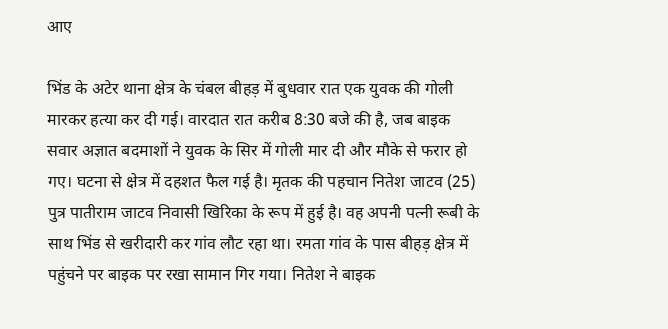आए

भिंड के अटेर थाना क्षेत्र के चंबल बीहड़ में बुधवार रात एक युवक की गोली मारकर हत्या कर दी गई। वारदात रात करीब 8:30 बजे की है, जब बाइक सवार अज्ञात बदमाशों ने युवक के सिर में गोली मार दी और मौके से फरार हो गए। घटना से क्षेत्र में दहशत फैल गई है। मृतक की पहचान नितेश जाटव (25) पुत्र पातीराम जाटव निवासी खिरिका के रूप में हुई है। वह अपनी पत्नी रूबी के साथ भिंड से खरीदारी कर गांव लौट रहा था। रमता गांव के पास बीहड़ क्षेत्र में पहुंचने पर बाइक पर रखा सामान गिर गया। नितेश ने बाइक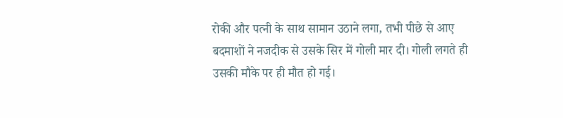रोकी और पत्नी के साथ सामान उठाने लगा, तभी पीछे से आए बदमाशों ने नजदीक से उसके सिर में गोली मार दी। गोली लगते ही उसकी मौके पर ही मौत हो गई।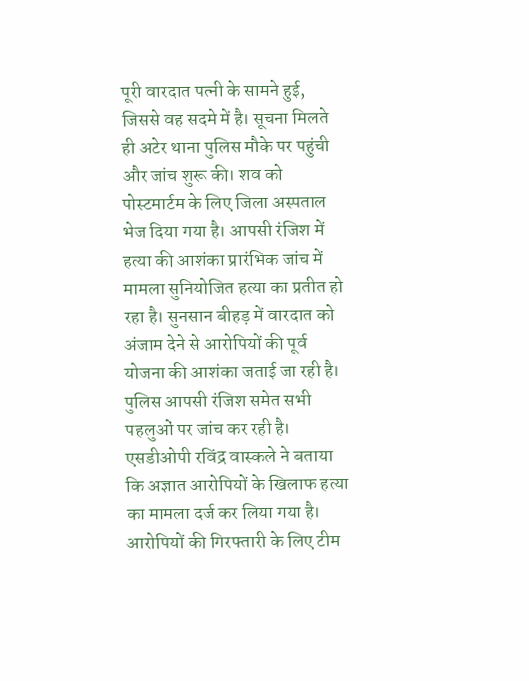पूरी वारदात पत्नी के सामने हुई, जिससे वह सदमे में है। सूचना मिलते ही अटेर थाना पुलिस मौके पर पहुंची और जांच शुरू की। शव को पोस्टमार्टम के लिए जिला अस्पताल भेज दिया गया है। आपसी रंजिश में हत्या की आशंका प्रारंभिक जांच में मामला सुनियोजित हत्या का प्रतीत हो रहा है। सुनसान बीहड़ में वारदात को अंजाम देने से आरोपियों की पूर्व योजना की आशंका जताई जा रही है। पुलिस आपसी रंजिश समेत सभी पहलुओं पर जांच कर रही है। एसडीओपी रविंद्र वास्कले ने बताया कि अज्ञात आरोपियों के खिलाफ हत्या का मामला दर्ज कर लिया गया है। आरोपियों की गिरफ्तारी के लिए टीम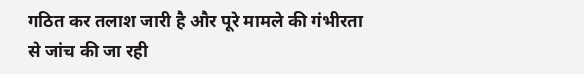गठित कर तलाश जारी है और पूरे मामले की गंभीरता से जांच की जा रही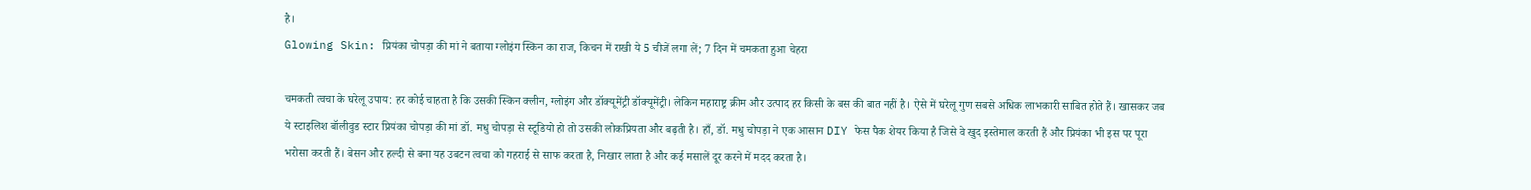है।
Glowing Skin: प्रियंका चोपड़ा की मां ने बताया ग्लोइंग स्किन का राज, किचन में राखी ये 5 चीजें लगा लें; 7 दिन में चमकता हुआ चेहरा

चमकती त्वचा के घरेलू उपाय: हर कोई चाहता है कि उसकी स्किन क्लीन, ग्लोइंग और डॉक्यूमेंट्री डॉक्यूमेंट्री। लेकिन महाराष्ट्र क्रीम और उत्पाद हर किसी के बस की बात नहीं है। ऐसे में घरेलू गुण सबसे अधिक लाभकारी साबित होते हैं। खासकर जब ये स्टाइलिश बॉलीवुड स्टार प्रियंका चोपड़ा की मां डॉ. मधु चोपड़ा से स्टूडियो हो तो उसकी लोकप्रियता और बढ़ती है। हाँ, डॉ. मधु चोपड़ा ने एक आसान DIY फेस पैक शेयर किया है जिसे वे खुद इस्तेमाल करती हैं और प्रियंका भी इस पर पूरा भरोसा करती हैं। बेसन और हल्दी से बना यह उबटन त्वचा को गहराई से साफ करता है, निखार लाता है और कई मसालें दूर करने में मदद करता है।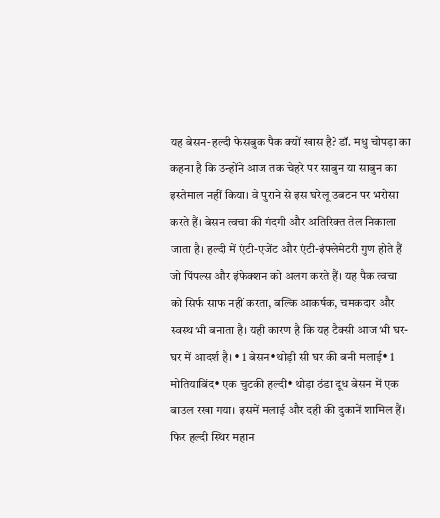यह बेसन-हल्दी फेसबुक पैक क्यों खास है? डॉ. मधु चोपड़ा का कहना है कि उन्होंने आज तक चेहरे पर साबुन या साबुन का इस्तेमाल नहीं किया। वे पुराने से इस घरेलू उबटन पर भरोसा करते हैं। बेसन त्वचा की गंदगी और अतिरिक्त तेल निकाला जाता है। हल्दी में एंटी-एजेंट और एंटी-इंफ्लेमेटरी गुण होते हैं जो पिंपल्स और इंफेक्शन को अलग करते हैं। यह पैक त्वचा को सिर्फ साफ नहीं करता, बल्कि आकर्षक, चमकदार और स्वस्थ भी बनाता है। यही कारण है कि यह टैक्सी आज भी घर-घर में आदर्श है। • 1 बेसन•थोड़ी सी घर की बनी मलाई• 1 मोतियाबिंद• एक चुटकी हल्दी• थोड़ा ठंडा दूध बेसन में एक बाउल रखा गया। इसमें मलाई और दही की दुकानें शामिल हैं। फिर हल्दी स्थिर महान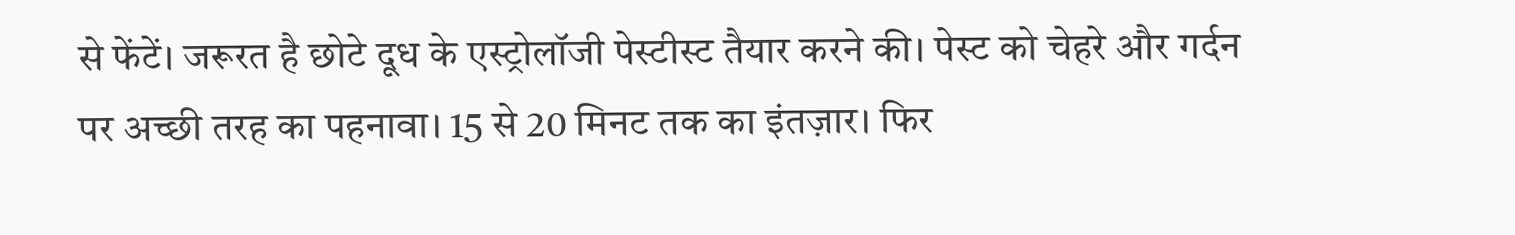से फेंटें। जरूरत है छोटे दूध के एस्ट्रोलॉजी पेस्टीस्ट तैयार करने की। पेस्ट को चेहरे और गर्दन पर अच्छी तरह का पहनावा। 15 से 20 मिनट तक का इंतज़ार। फिर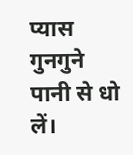प्यास गुनगुने पानी से धो लें।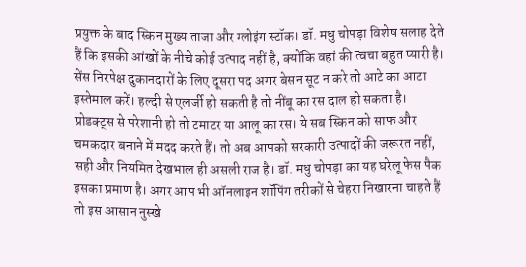प्रयुक्त के बाद स्किन मुख्य ताजा और ग्लोइंग स्टॉक। डॉ. मधु चोपड़ा विशेष सलाह देते हैं कि इसकी आंखों के नीचे कोई उत्पाद नहीं है, क्योंकि वहां की त्वचा बहुत प्यारी है। सेंस निरपेक्ष दुकानदारों के लिए दूसरा पद अगर बेसन सूट न करे तो आटे का आटा इस्तेमाल करें। हल्दी से एलर्जी हो सकती है तो नींबू का रस दाल हो सकता है। प्रोडक्ट्स से परेशानी हो तो टमाटर या आलू का रस। ये सब स्किन को साफ और चमकदार बनाने में मदद करते हैं। तो अब आपको सरकारी उत्पादों की जरूरत नहीं, सही और नियमित देखभाल ही असली राज है। डॉ. मधु चोपड़ा का यह घरेलू फेस पैक इसका प्रमाण है। अगर आप भी ऑनलाइन शॉपिंग तरीकों से चेहरा निखारना चाहते हैं तो इस आसान नुस्खे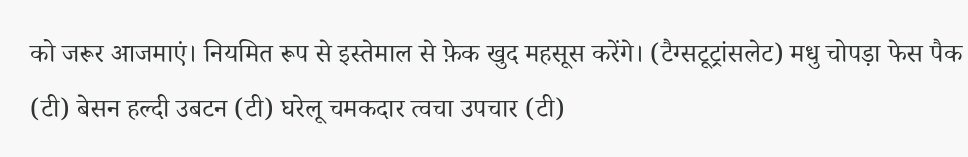को जरूर आजमाएं। नियमित रूप से इस्तेमाल से फ़ेक खुद महसूस करेंगे। (टैग्सटूट्रांसलेट) मधु चोपड़ा फेस पैक (टी) बेसन हल्दी उबटन (टी) घरेलू चमकदार त्वचा उपचार (टी)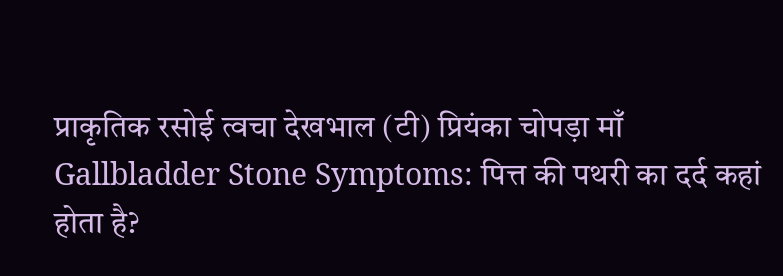प्राकृतिक रसोई त्वचा देखभाल (टी) प्रियंका चोपड़ा माँ
Gallbladder Stone Symptoms: पित्त की पथरी का दर्द कहां होता है?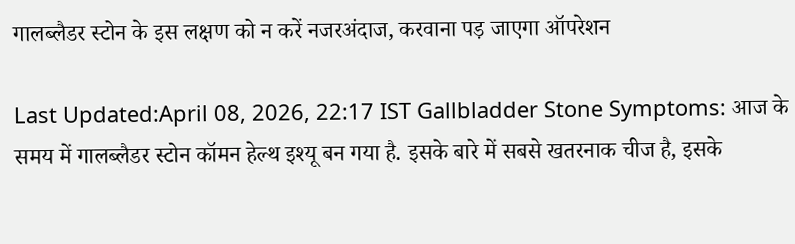गालब्लैडर स्टोन के इस लक्षण को न करें नजरअंदाज, करवाना पड़ जाएगा ऑपरेशन

Last Updated:April 08, 2026, 22:17 IST Gallbladder Stone Symptoms: आज के समय में गालब्लैडर स्टोन कॉमन हेल्थ इश्यू बन गया है. इसके बारे में सबसे खतरनाक चीज है, इसके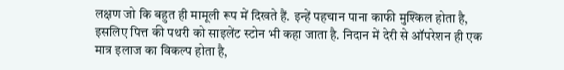लक्षण जो कि बहुत ही मामूली रूप में दिखते हैं. इन्हें पहचान पाना काफी मुश्किल होता है, इसलिए पित्त की पथरी को साइलेंट स्टोन भी कहा जाता है. निदान में देरी से ऑपरेशन ही एक मात्र इलाज का विकल्प होता है,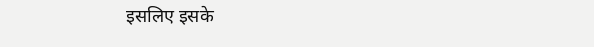इसलिए इसके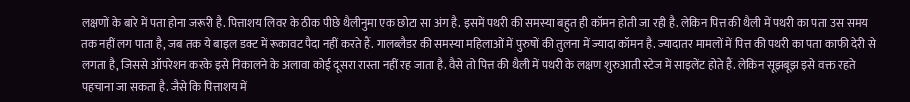लक्षणों के बारे में पता होना जरूरी है. पित्ताशय लिवर के ठीक पीछे थैलीनुमा एक छोटा सा अंग है. इसमें पथरी की समस्या बहुत ही कॉमन होती जा रही है. लेकिन पित्त की थैली में पथरी का पता उस समय तक नहीं लग पाता है, जब तक ये बाइल डक्ट में रूकावट पैदा नहीं करते हैं. गालब्लैडर की समस्या महिलाओं में पुरुषों की तुलना में ज्यादा कॉमन है. ज्यादातर मामलों में पित्त की पथरी का पता काफी देरी से लगता है, जिससे ऑपरेशन करके इसे निकालने के अलावा कोई दूसरा रास्ता नहीं रह जाता है. वैसे तो पित्त की थैली में पथरी के लक्षण शुरुआती स्टेज में साइलेंट होते हैं. लेकिन सूझबूझ इसे वक्त रहते पहचाना जा सकता है. जैसे कि पित्ताशय में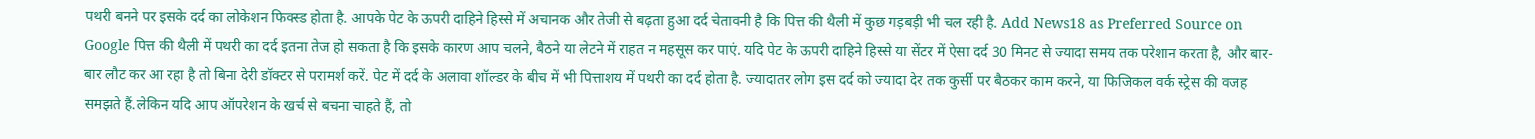पथरी बनने पर इसके दर्द का लोकेशन फिक्स्ड होता है. आपके पेट के ऊपरी दाहिने हिस्से में अचानक और तेजी से बढ़ता हुआ दर्द चेतावनी है कि पित्त की थैली में कुछ गड़बड़ी भी चल रही है. Add News18 as Preferred Source on Google पित्त की थैली में पथरी का दर्द इतना तेज हो सकता है कि इसके कारण आप चलने, बैठने या लेटने में राहत न महसूस कर पाएं. यदि पेट के ऊपरी दाहिने हिस्से या सेंटर में ऐसा दर्द 30 मिनट से ज्यादा समय तक परेशान करता है, और बार-बार लौट कर आ रहा है तो बिना देरी डॉक्टर से परामर्श करें. पेट में दर्द के अलावा शॉल्डर के बीच में भी पित्ताशय में पथरी का दर्द होता है. ज्यादातर लोग इस दर्द को ज्यादा देर तक कुर्सी पर बैठकर काम करने, या फिजिकल वर्क स्ट्रेस की वजह समझते हैं.लेकिन यदि आप ऑपरेशन के खर्च से बचना चाहते हैं, तो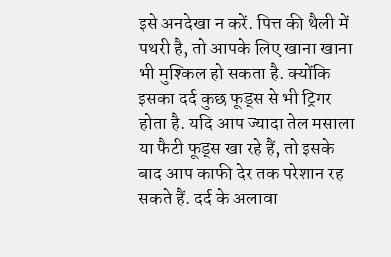इसे अनदेखा न करें. पित्त की थैली में पथरी है, तो आपके लिए खाना खाना भी मुश्किल हो सकता है. क्योंकि इसका दर्द कुछ फूड्स से भी ट्रिगर होता है. यदि आप ज्यादा तेल मसाला या फैटी फूड्स खा रहे हैं, तो इसके बाद आप काफी देर तक परेशान रह सकते हैं. दर्द के अलावा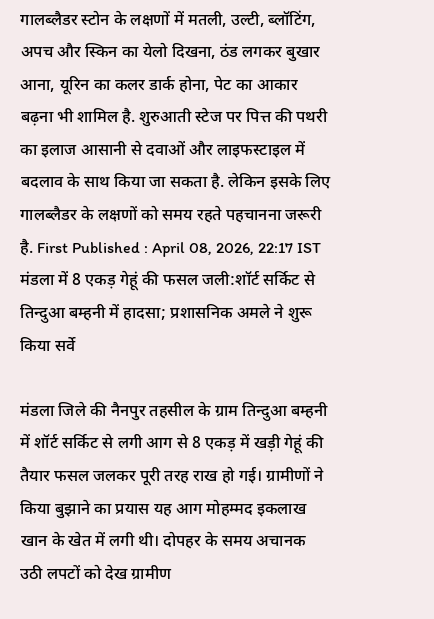गालब्लैडर स्टोन के लक्षणों में मतली, उल्टी, ब्लॉटिंग, अपच और स्किन का येलो दिखना, ठंड लगकर बुखार आना, यूरिन का कलर डार्क होना, पेट का आकार बढ़ना भी शामिल है. शुरुआती स्टेज पर पित्त की पथरी का इलाज आसानी से दवाओं और लाइफस्टाइल में बदलाव के साथ किया जा सकता है. लेकिन इसके लिए गालब्लैडर के लक्षणों को समय रहते पहचानना जरूरी है. First Published : April 08, 2026, 22:17 IST
मंडला में 8 एकड़ गेहूं की फसल जली:शॉर्ट सर्किट से तिन्दुआ बम्हनी में हादसा; प्रशासनिक अमले ने शुरू किया सर्वे

मंडला जिले की नैनपुर तहसील के ग्राम तिन्दुआ बम्हनी में शॉर्ट सर्किट से लगी आग से 8 एकड़ में खड़ी गेहूं की तैयार फसल जलकर पूरी तरह राख हो गई। ग्रामीणों ने किया बुझाने का प्रयास यह आग मोहम्मद इकलाख खान के खेत में लगी थी। दोपहर के समय अचानक उठी लपटों को देख ग्रामीण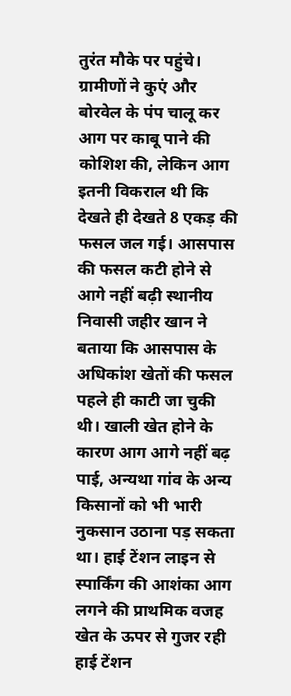तुरंत मौके पर पहुंचे। ग्रामीणों ने कुएं और बोरवेल के पंप चालू कर आग पर काबू पाने की कोशिश की, लेकिन आग इतनी विकराल थी कि देखते ही देखते 8 एकड़ की फसल जल गई। आसपास की फसल कटी होने से आगे नहीं बढ़ी स्थानीय निवासी जहीर खान ने बताया कि आसपास के अधिकांश खेतों की फसल पहले ही काटी जा चुकी थी। खाली खेत होने के कारण आग आगे नहीं बढ़ पाई, अन्यथा गांव के अन्य किसानों को भी भारी नुकसान उठाना पड़ सकता था। हाई टेंशन लाइन से स्पार्किंग की आशंका आग लगने की प्राथमिक वजह खेत के ऊपर से गुजर रही हाई टेंशन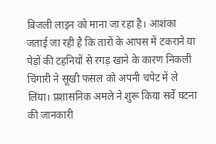बिजली लाइन को माना जा रहा है। आशंका जताई जा रही है कि तारों के आपस में टकराने या पेड़ों की टहनियों से रगड़ खाने के कारण निकली चिंगारी ने सूखी फसल को अपनी चपेट में ले लिया। प्रशासनिक अमले ने शुरू किया सर्वे घटना की जानकारी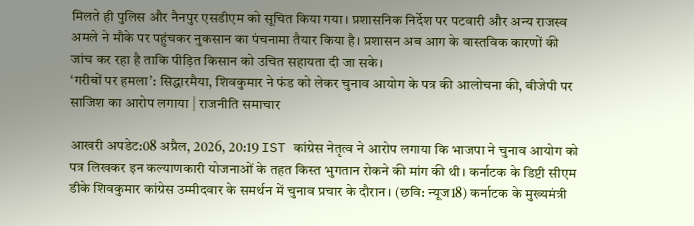मिलते ही पुलिस और नैनपुर एसडीएम को सूचित किया गया। प्रशासनिक निर्देश पर पटवारी और अन्य राजस्व अमले ने मौके पर पहुंचकर नुकसान का पंचनामा तैयार किया है। प्रशासन अब आग के वास्तविक कारणों की जांच कर रहा है ताकि पीड़ित किसान को उचित सहायता दी जा सके।
‘गरीबों पर हमला’: सिद्धारमैया, शिवकुमार ने फंड को लेकर चुनाव आयोग के पत्र की आलोचना की, बीजेपी पर साजिश का आरोप लगाया | राजनीति समाचार

आखरी अपडेट:08 अप्रैल, 2026, 20:19 IST कांग्रेस नेतृत्व ने आरोप लगाया कि भाजपा ने चुनाव आयोग को पत्र लिखकर इन कल्याणकारी योजनाओं के तहत किस्त भुगतान रोकने की मांग की थी। कर्नाटक के डिप्टी सीएम डीके शिवकुमार कांग्रेस उम्मीदवार के समर्थन में चुनाव प्रचार के दौरान। (छवि: न्यूज18) कर्नाटक के मुख्यमंत्री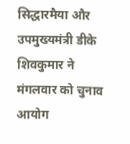सिद्धारमैया और उपमुख्यमंत्री डीके शिवकुमार ने मंगलवार को चुनाव आयोग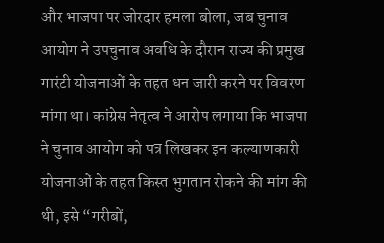और भाजपा पर जोरदार हमला बोला, जब चुनाव आयोग ने उपचुनाव अवधि के दौरान राज्य की प्रमुख गारंटी योजनाओं के तहत धन जारी करने पर विवरण मांगा था। कांग्रेस नेतृत्व ने आरोप लगाया कि भाजपा ने चुनाव आयोग को पत्र लिखकर इन कल्याणकारी योजनाओं के तहत किस्त भुगतान रोकने की मांग की थी, इसे “गरीबों,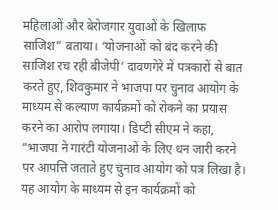महिलाओं और बेरोजगार युवाओं के खिलाफ साजिश” बताया। ‘योजनाओं को बंद करने की साजिश रच रही बीजेपी’ दावणगेरे में पत्रकारों से बात करते हुए, शिवकुमार ने भाजपा पर चुनाव आयोग के माध्यम से कल्याण कार्यक्रमों को रोकने का प्रयास करने का आरोप लगाया। डिप्टी सीएम ने कहा, “भाजपा ने गारंटी योजनाओं के लिए धन जारी करने पर आपत्ति जताते हुए चुनाव आयोग को पत्र लिखा है। यह आयोग के माध्यम से इन कार्यक्रमों को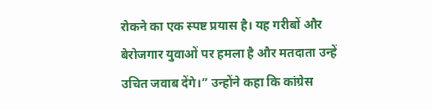रोकने का एक स्पष्ट प्रयास है। यह गरीबों और बेरोजगार युवाओं पर हमला है और मतदाता उन्हें उचित जवाब देंगे।” उन्होंने कहा कि कांग्रेस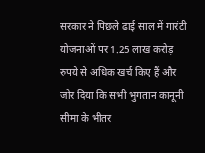सरकार ने पिछले ढाई साल में गारंटी योजनाओं पर 1.25 लाख करोड़ रुपये से अधिक खर्च किए हैं और जोर दिया कि सभी भुगतान कानूनी सीमा के भीतर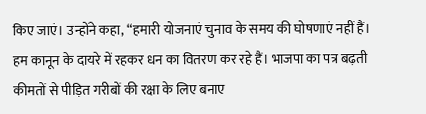किए जाएं। उन्होंने कहा, “हमारी योजनाएं चुनाव के समय की घोषणाएं नहीं हैं। हम कानून के दायरे में रहकर धन का वितरण कर रहे हैं। भाजपा का पत्र बढ़ती कीमतों से पीड़ित गरीबों की रक्षा के लिए बनाए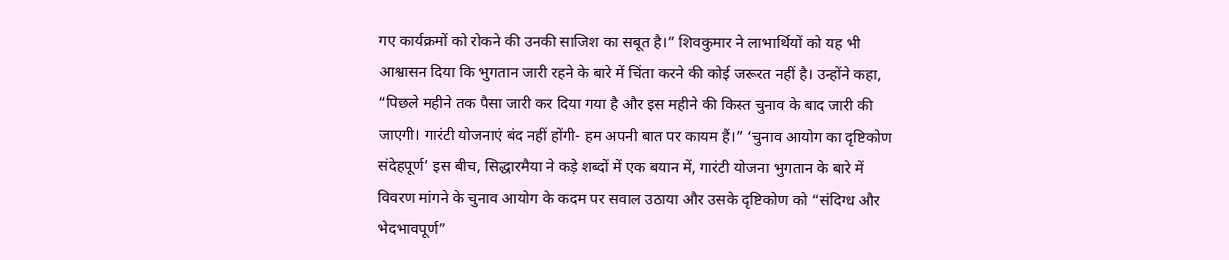गए कार्यक्रमों को रोकने की उनकी साजिश का सबूत है।” शिवकुमार ने लाभार्थियों को यह भी आश्वासन दिया कि भुगतान जारी रहने के बारे में चिंता करने की कोई जरूरत नहीं है। उन्होंने कहा, “पिछले महीने तक पैसा जारी कर दिया गया है और इस महीने की किस्त चुनाव के बाद जारी की जाएगी। गारंटी योजनाएं बंद नहीं होंगी- हम अपनी बात पर कायम हैं।” ‘चुनाव आयोग का दृष्टिकोण संदेहपूर्ण’ इस बीच, सिद्धारमैया ने कड़े शब्दों में एक बयान में, गारंटी योजना भुगतान के बारे में विवरण मांगने के चुनाव आयोग के कदम पर सवाल उठाया और उसके दृष्टिकोण को “संदिग्ध और भेदभावपूर्ण”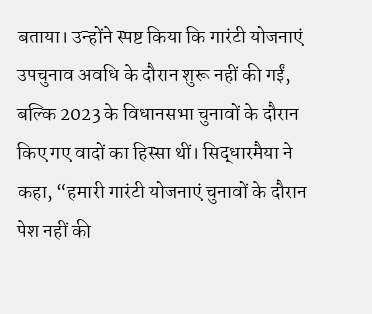बताया। उन्होंने स्पष्ट किया कि गारंटी योजनाएं उपचुनाव अवधि के दौरान शुरू नहीं की गईं, बल्कि 2023 के विधानसभा चुनावों के दौरान किए गए वादों का हिस्सा थीं। सिद्धारमैया ने कहा, “हमारी गारंटी योजनाएं चुनावों के दौरान पेश नहीं की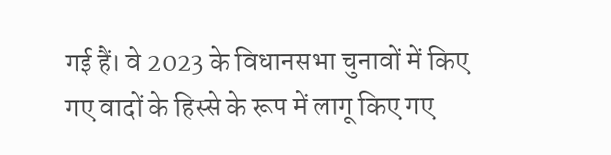गई हैं। वे 2023 के विधानसभा चुनावों में किए गए वादों के हिस्से के रूप में लागू किए गए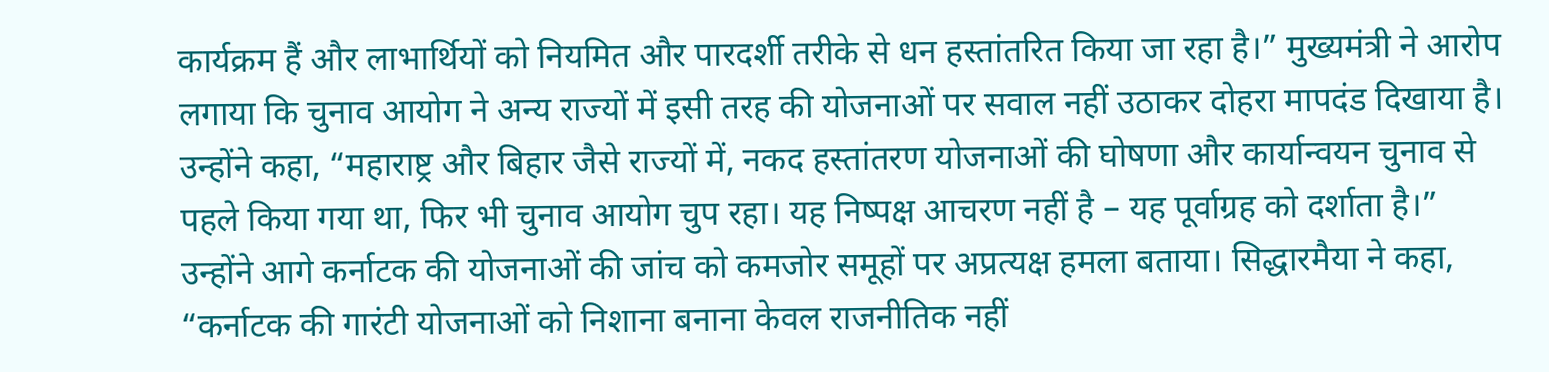कार्यक्रम हैं और लाभार्थियों को नियमित और पारदर्शी तरीके से धन हस्तांतरित किया जा रहा है।” मुख्यमंत्री ने आरोप लगाया कि चुनाव आयोग ने अन्य राज्यों में इसी तरह की योजनाओं पर सवाल नहीं उठाकर दोहरा मापदंड दिखाया है। उन्होंने कहा, “महाराष्ट्र और बिहार जैसे राज्यों में, नकद हस्तांतरण योजनाओं की घोषणा और कार्यान्वयन चुनाव से पहले किया गया था, फिर भी चुनाव आयोग चुप रहा। यह निष्पक्ष आचरण नहीं है – यह पूर्वाग्रह को दर्शाता है।” उन्होंने आगे कर्नाटक की योजनाओं की जांच को कमजोर समूहों पर अप्रत्यक्ष हमला बताया। सिद्धारमैया ने कहा, “कर्नाटक की गारंटी योजनाओं को निशाना बनाना केवल राजनीतिक नहीं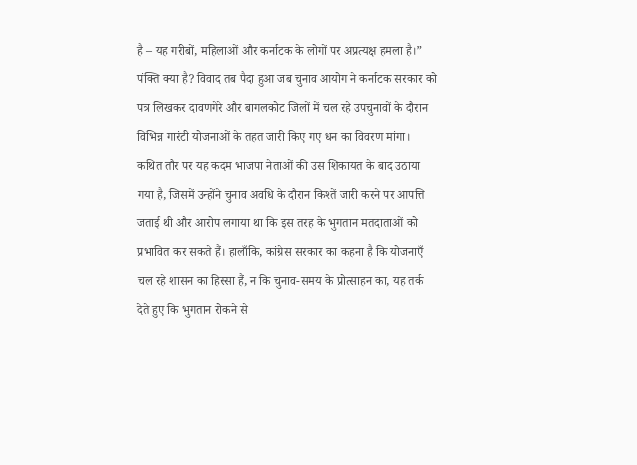है – यह गरीबों, महिलाओं और कर्नाटक के लोगों पर अप्रत्यक्ष हमला है।” पंक्ति क्या है? विवाद तब पैदा हुआ जब चुनाव आयोग ने कर्नाटक सरकार को पत्र लिखकर दावणगेरे और बागलकोट जिलों में चल रहे उपचुनावों के दौरान विभिन्न गारंटी योजनाओं के तहत जारी किए गए धन का विवरण मांगा। कथित तौर पर यह कदम भाजपा नेताओं की उस शिकायत के बाद उठाया गया है, जिसमें उन्होंने चुनाव अवधि के दौरान किश्तें जारी करने पर आपत्ति जताई थी और आरोप लगाया था कि इस तरह के भुगतान मतदाताओं को प्रभावित कर सकते हैं। हालाँकि, कांग्रेस सरकार का कहना है कि योजनाएँ चल रहे शासन का हिस्सा हैं, न कि चुनाव-समय के प्रोत्साहन का, यह तर्क देते हुए कि भुगतान रोकने से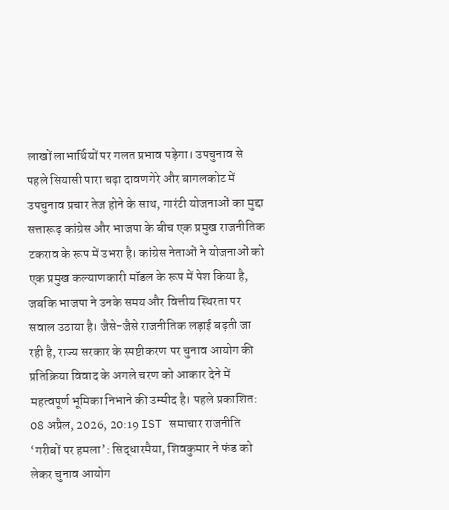लाखों लाभार्थियों पर गलत प्रभाव पड़ेगा। उपचुनाव से पहले सियासी पारा चढ़ा दावणगेरे और बागलकोट में उपचुनाव प्रचार तेज होने के साथ, गारंटी योजनाओं का मुद्दा सत्तारूढ़ कांग्रेस और भाजपा के बीच एक प्रमुख राजनीतिक टकराव के रूप में उभरा है। कांग्रेस नेताओं ने योजनाओं को एक प्रमुख कल्याणकारी मॉडल के रूप में पेश किया है, जबकि भाजपा ने उनके समय और वित्तीय स्थिरता पर सवाल उठाया है। जैसे-जैसे राजनीतिक लड़ाई बढ़ती जा रही है, राज्य सरकार के स्पष्टीकरण पर चुनाव आयोग की प्रतिक्रिया विवाद के अगले चरण को आकार देने में महत्वपूर्ण भूमिका निभाने की उम्मीद है। पहले प्रकाशित: 08 अप्रैल, 2026, 20:19 IST समाचार राजनीति ‘गरीबों पर हमला’: सिद्धारमैया, शिवकुमार ने फंड को लेकर चुनाव आयोग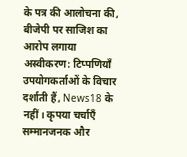के पत्र की आलोचना की, बीजेपी पर साजिश का आरोप लगाया अस्वीकरण: टिप्पणियाँ उपयोगकर्ताओं के विचार दर्शाती हैं, News18 के नहीं। कृपया चर्चाएँ सम्मानजनक और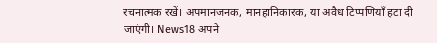रचनात्मक रखें। अपमानजनक, मानहानिकारक, या अवैध टिप्पणियाँ हटा दी जाएंगी। News18 अपने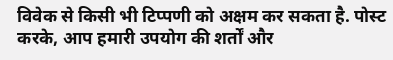विवेक से किसी भी टिप्पणी को अक्षम कर सकता है. पोस्ट करके, आप हमारी उपयोग की शर्तों और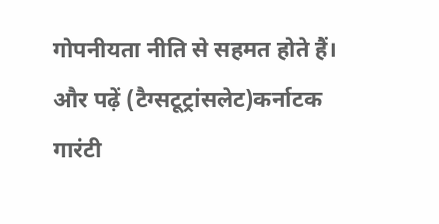गोपनीयता नीति से सहमत होते हैं। और पढ़ें (टैग्सटूट्रांसलेट)कर्नाटक गारंटी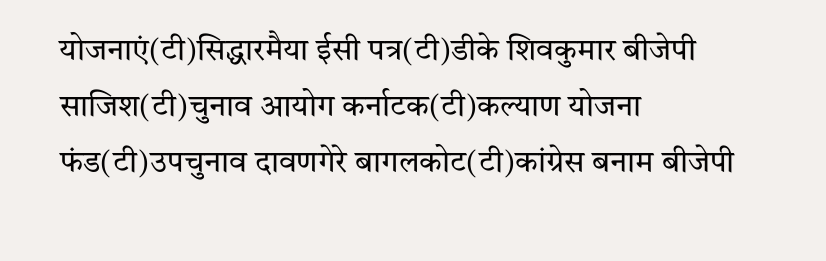योजनाएं(टी)सिद्धारमैया ईसी पत्र(टी)डीके शिवकुमार बीजेपी साजिश(टी)चुनाव आयोग कर्नाटक(टी)कल्याण योजना फंड(टी)उपचुनाव दावणगेरे बागलकोट(टी)कांग्रेस बनाम बीजेपी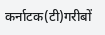कर्नाटक(टी)गरीबों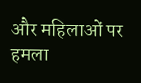और महिलाओं पर हमला